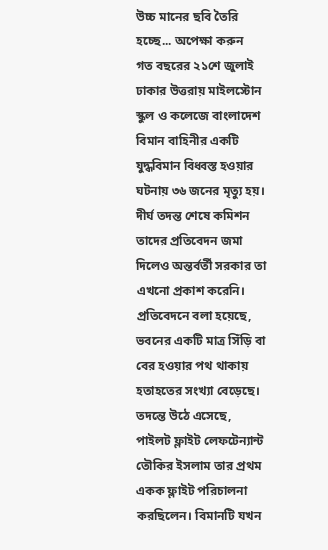উচ্চ মানের ছবি তৈরি হচ্ছে... অপেক্ষা করুন
গত বছরের ২১শে জুলাই ঢাকার উত্তরায় মাইলস্টোন স্কুল ও কলেজে বাংলাদেশ বিমান বাহিনীর একটি যুদ্ধবিমান বিধ্বস্ত হওয়ার ঘটনায় ৩৬ জনের মৃত্যু হয়। দীর্ঘ তদন্ত শেষে কমিশন তাদের প্রতিবেদন জমা দিলেও অন্তর্বর্তী সরকার তা এখনো প্রকাশ করেনি। প্রতিবেদনে বলা হয়েছে, ভবনের একটি মাত্র সিঁড়ি বা বের হওয়ার পথ থাকায় হতাহতের সংখ্যা বেড়েছে।
তদন্তে উঠে এসেছে, পাইলট ফ্লাইট লেফটেন্যান্ট তৌকির ইসলাম তার প্রথম একক ফ্লাইট পরিচালনা করছিলেন। বিমানটি যখন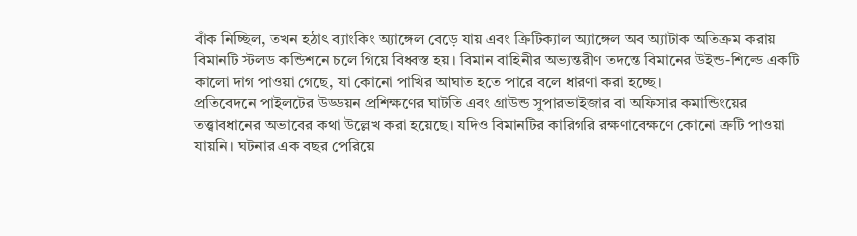বাঁক নিচ্ছিল, তখন হঠাৎ ব্যাংকিং অ্যাঙ্গেল বেড়ে যায় এবং ক্রিটিক্যাল অ্যাঙ্গেল অব অ্যাটাক অতিক্রম করায় বিমানটি স্টলড কন্ডিশনে চলে গিয়ে বিধ্বস্ত হয়। বিমান বাহিনীর অভ্যন্তরীণ তদন্তে বিমানের উইন্ড-শিল্ডে একটি কালো দাগ পাওয়া গেছে, যা কোনো পাখির আঘাত হতে পারে বলে ধারণা করা হচ্ছে।
প্রতিবেদনে পাইলটের উড্ডয়ন প্রশিক্ষণের ঘাটতি এবং গ্রাউন্ড সুপারভাইজার বা অফিসার কমান্ডিংয়ের তত্ত্বাবধানের অভাবের কথা উল্লেখ করা হয়েছে। যদিও বিমানটির কারিগরি রক্ষণাবেক্ষণে কোনো ত্রুটি পাওয়া যায়নি। ঘটনার এক বছর পেরিয়ে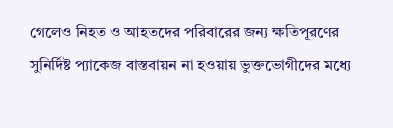গেলেও নিহত ও আহতদের পরিবারের জন্য ক্ষতিপূরণের সুনির্দিষ্ট প্যাকেজ বাস্তবায়ন না হওয়ায় ভুক্তভোগীদের মধ্যে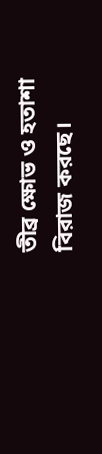তীব্র ক্ষোভ ও হতাশা বিরাজ করছে।